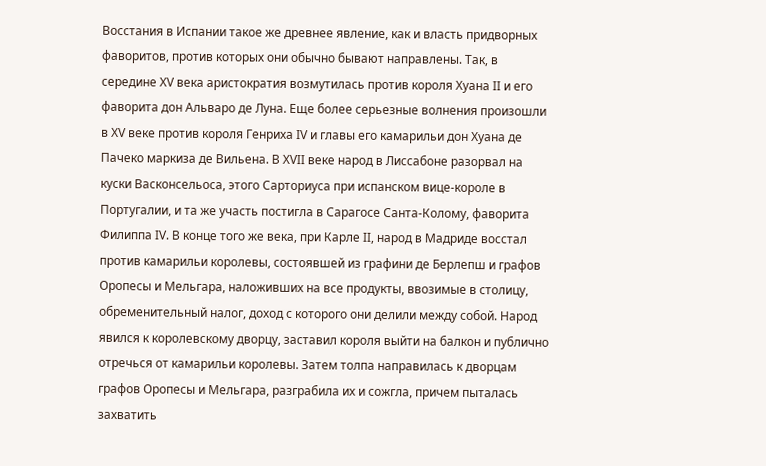Восстания в Испании такое же древнее явление, как и власть придворных фаворитов, против которых они обычно бывают направлены. Так, в середине XV века аристократия возмутилась против короля Хуана II и его фаворита дон Альваро де Луна. Еще более серьезные волнения произошли в XV веке против короля Генриха IV и главы его камарильи дон Хуана де Пачеко маркиза де Вильена. В XVII веке народ в Лиссабоне разорвал на куски Васконсельоса, этого Сарториуса при испанском вице-короле в Португалии, и та же участь постигла в Сарагосе Санта-Колому, фаворита Филиппа IV. В конце того же века, при Карле II, народ в Мадриде восстал против камарильи королевы, состоявшей из графини де Берлепш и графов Оропесы и Мельгара, наложивших на все продукты, ввозимые в столицу, обременительный налог, доход с которого они делили между собой. Народ явился к королевскому дворцу, заставил короля выйти на балкон и публично отречься от камарильи королевы. Затем толпа направилась к дворцам графов Оропесы и Мельгара, разграбила их и сожгла, причем пыталась захватить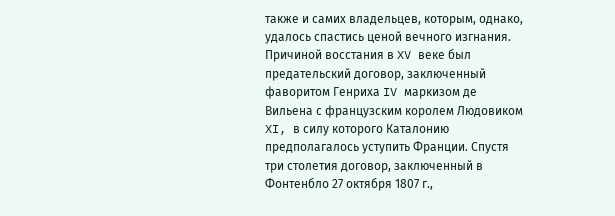также и самих владельцев, которым, однако, удалось спастись ценой вечного изгнания. Причиной восстания в XV веке был предательский договор, заключенный фаворитом Генриха IV маркизом де Вильена с французским королем Людовиком XI, в силу которого Каталонию предполагалось уступить Франции. Спустя три столетия договор, заключенный в Фонтенбло 27 октября 1807 г.,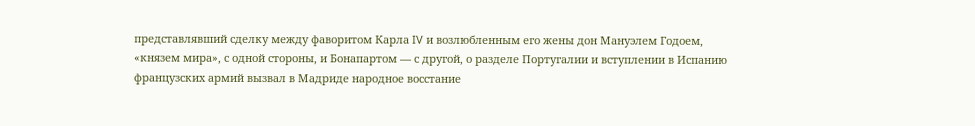представлявший сделку между фаворитом Карла IV и возлюбленным его жены дон Мануэлем Годоем, «князем мира», с одной стороны, и Бонапартом — с другой, о разделе Португалии и вступлении в Испанию французских армий вызвал в Мадриде народное восстание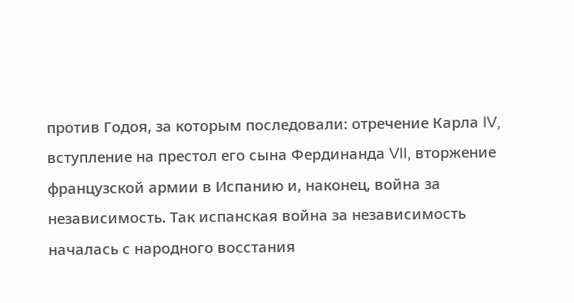против Годоя, за которым последовали: отречение Карла IV, вступление на престол его сына Фердинанда VII, вторжение французской армии в Испанию и, наконец, война за независимость. Так испанская война за независимость началась с народного восстания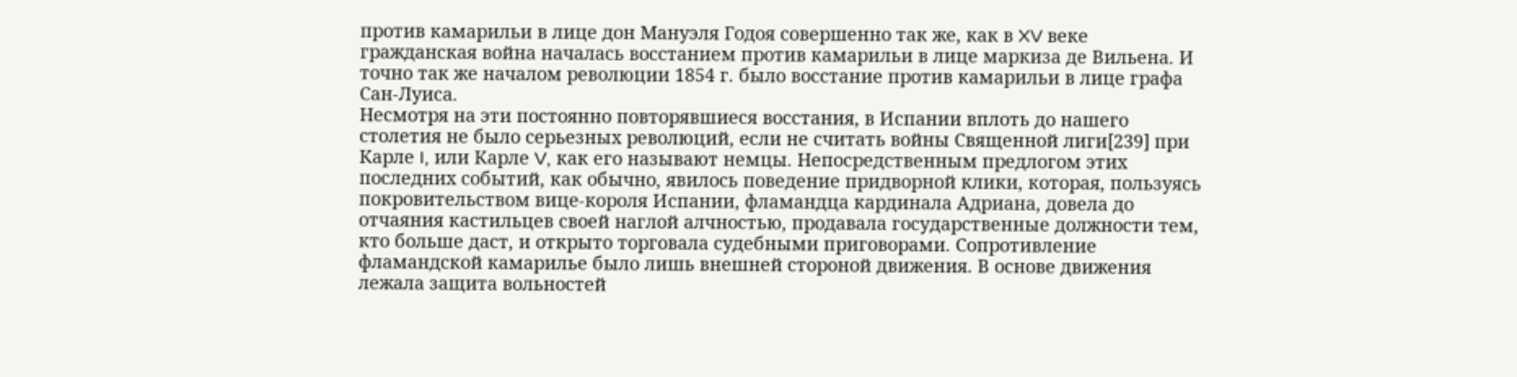против камарильи в лице дон Мануэля Годоя совершенно так же, как в XV веке гражданская война началась восстанием против камарильи в лице маркиза де Вильена. И точно так же началом революции 1854 г. было восстание против камарильи в лице графа Сан-Луиса.
Несмотря на эти постоянно повторявшиеся восстания, в Испании вплоть до нашего столетия не было серьезных революций, если не считать войны Священной лиги[239] при Карле I, или Карле V, как его называют немцы. Непосредственным предлогом этих последних событий, как обычно, явилось поведение придворной клики, которая, пользуясь покровительством вице-короля Испании, фламандца кардинала Адриана, довела до отчаяния кастильцев своей наглой алчностью, продавала государственные должности тем, кто больше даст, и открыто торговала судебными приговорами. Сопротивление фламандской камарилье было лишь внешней стороной движения. В основе движения лежала защита вольностей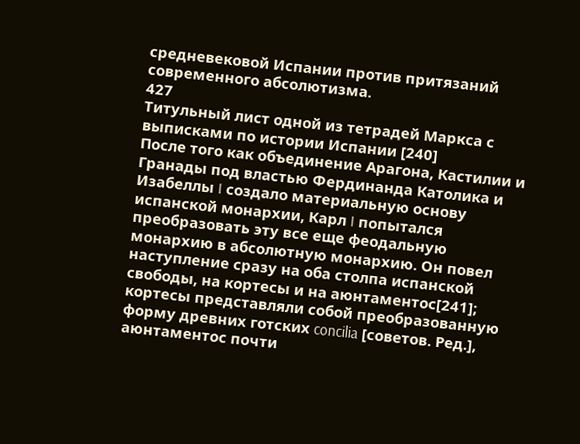средневековой Испании против притязаний современного абсолютизма.
427
Титульный лист одной из тетрадей Маркса с выписками по истории Испании [240]
После того как объединение Арагона, Кастилии и Гранады под властью Фердинанда Католика и Изабеллы I создало материальную основу испанской монархии, Карл I попытался преобразовать эту все еще феодальную монархию в абсолютную монархию. Он повел наступление сразу на оба столпа испанской свободы, на кортесы и на аюнтаментос[241]; кортесы представляли собой преобразованную форму древних готских concilia [советов. Ред.], аюнтаментос почти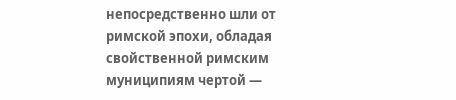непосредственно шли от римской эпохи, обладая свойственной римским муниципиям чертой —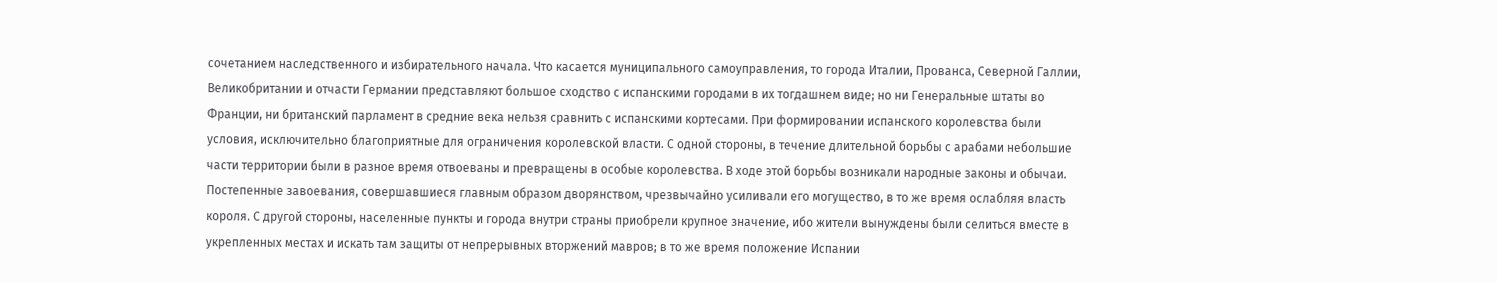сочетанием наследственного и избирательного начала. Что касается муниципального самоуправления, то города Италии, Прованса, Северной Галлии, Великобритании и отчасти Германии представляют большое сходство с испанскими городами в их тогдашнем виде; но ни Генеральные штаты во Франции, ни британский парламент в средние века нельзя сравнить с испанскими кортесами. При формировании испанского королевства были условия, исключительно благоприятные для ограничения королевской власти. С одной стороны, в течение длительной борьбы с арабами небольшие части территории были в разное время отвоеваны и превращены в особые королевства. В ходе этой борьбы возникали народные законы и обычаи. Постепенные завоевания, совершавшиеся главным образом дворянством, чрезвычайно усиливали его могущество, в то же время ослабляя власть короля. С другой стороны, населенные пункты и города внутри страны приобрели крупное значение, ибо жители вынуждены были селиться вместе в укрепленных местах и искать там защиты от непрерывных вторжений мавров; в то же время положение Испании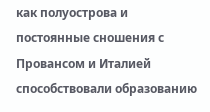как полуострова и постоянные сношения с Провансом и Италией способствовали образованию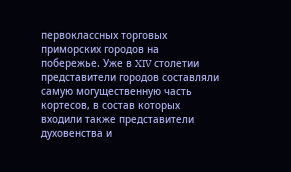первоклассных торговых приморских городов на побережье. Уже в XIV столетии представители городов составляли самую могущественную часть кортесов, в состав которых входили также представители духовенства и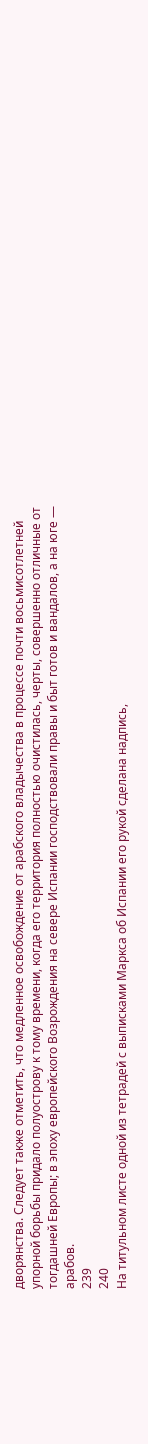дворянства. Следует также отметить, что медленное освобождение от арабского владычества в процессе почти восьмисотлетней упорной борьбы придало полуострову к тому времени, когда его территория полностью очистилась, черты, совершенно отличные от тогдашней Европы; в эпоху европейского Возрождения на севере Испании господствовали правы и быт готов и вандалов, а на юге — арабов.
239
240
На титульном листе одной из тетрадей с выписками Маркса об Испании его рукой сделана надпись,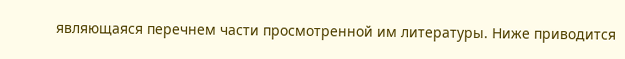являющаяся перечнем части просмотренной им литературы. Ниже приводится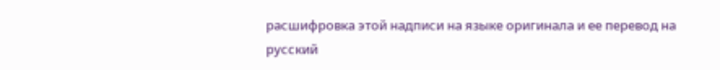расшифровка этой надписи на языке оригинала и ее перевод на русский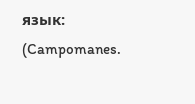язык:
(Campomanes.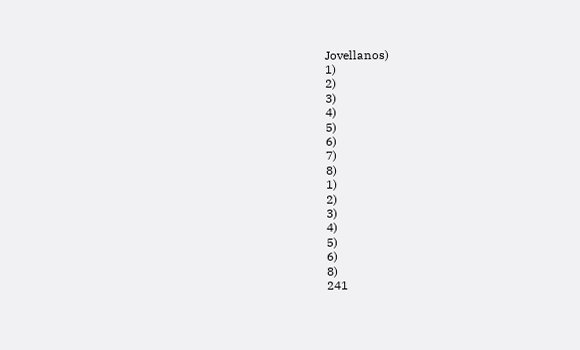Jovellanos)
1)
2)
3)
4)
5)
6)
7)
8)
1)
2)
3)
4)
5)
6)
8)
241